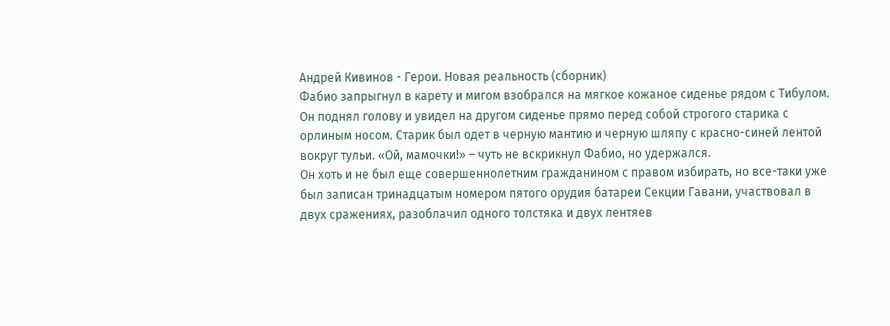Андрей Кивинов - Герои. Новая реальность (сборник)
Фабио запрыгнул в карету и мигом взобрался на мягкое кожаное сиденье рядом с Тибулом. Он поднял голову и увидел на другом сиденье прямо перед собой строгого старика с орлиным носом. Старик был одет в черную мантию и черную шляпу с красно-синей лентой вокруг тульи. «Ой, мамочки!» – чуть не вскрикнул Фабио, но удержался.
Он хоть и не был еще совершеннолетним гражданином с правом избирать, но все-таки уже был записан тринадцатым номером пятого орудия батареи Секции Гавани, участвовал в двух сражениях, разоблачил одного толстяка и двух лентяев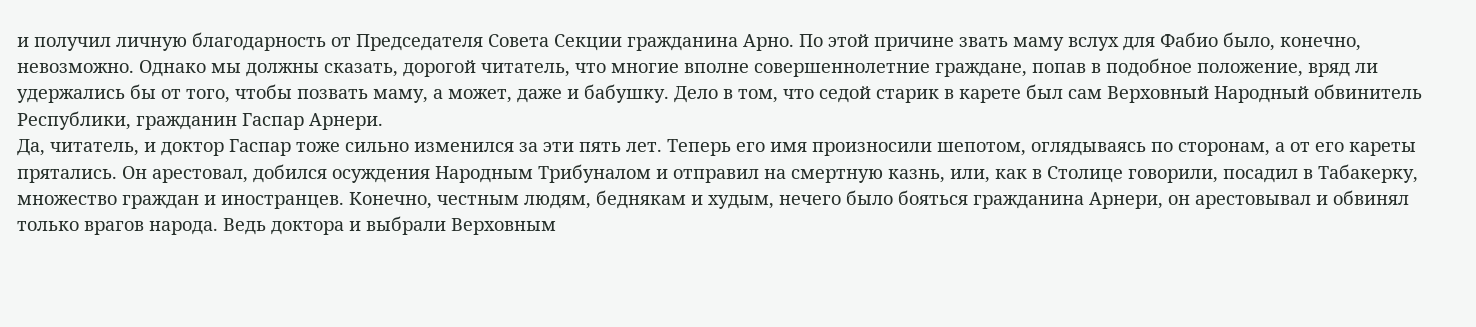и получил личную благодарность от Председателя Совета Секции гражданина Арно. По этой причине звать маму вслух для Фабио было, конечно, невозможно. Однако мы должны сказать, дорогой читатель, что многие вполне совершеннолетние граждане, попав в подобное положение, вряд ли удержались бы от того, чтобы позвать маму, а может, даже и бабушку. Дело в том, что седой старик в карете был сам Верховный Народный обвинитель Республики, гражданин Гаспар Арнери.
Да, читатель, и доктор Гаспар тоже сильно изменился за эти пять лет. Теперь его имя произносили шепотом, оглядываясь по сторонам, а от его кареты прятались. Он арестовал, добился осуждения Народным Трибуналом и отправил на смертную казнь, или, как в Столице говорили, посадил в Табакерку, множество граждан и иностранцев. Конечно, честным людям, беднякам и худым, нечего было бояться гражданина Арнери, он арестовывал и обвинял только врагов народа. Ведь доктора и выбрали Верховным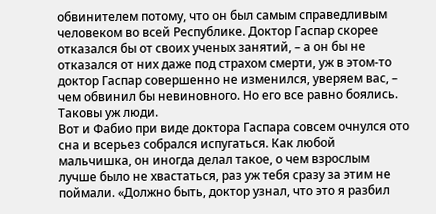обвинителем потому, что он был самым справедливым человеком во всей Республике. Доктор Гаспар скорее отказался бы от своих ученых занятий, – а он бы не отказался от них даже под страхом смерти, уж в этом-то доктор Гаспар совершенно не изменился, уверяем вас, – чем обвинил бы невиновного. Но его все равно боялись. Таковы уж люди.
Вот и Фабио при виде доктора Гаспара совсем очнулся ото сна и всерьез собрался испугаться. Как любой мальчишка, он иногда делал такое, о чем взрослым лучше было не хвастаться, раз уж тебя сразу за этим не поймали. «Должно быть, доктор узнал, что это я разбил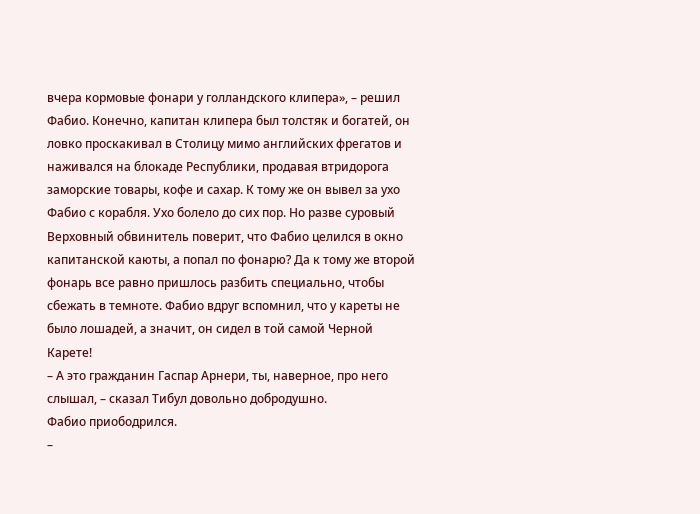вчера кормовые фонари у голландского клипера», – решил Фабио. Конечно, капитан клипера был толстяк и богатей, он ловко проскакивал в Столицу мимо английских фрегатов и наживался на блокаде Республики, продавая втридорога заморские товары, кофе и сахар. К тому же он вывел за ухо Фабио с корабля. Ухо болело до сих пор. Но разве суровый Верховный обвинитель поверит, что Фабио целился в окно капитанской каюты, а попал по фонарю? Да к тому же второй фонарь все равно пришлось разбить специально, чтобы сбежать в темноте. Фабио вдруг вспомнил, что у кареты не было лошадей, а значит, он сидел в той самой Черной Карете!
– А это гражданин Гаспар Арнери, ты, наверное, про него слышал, – сказал Тибул довольно добродушно.
Фабио приободрился.
–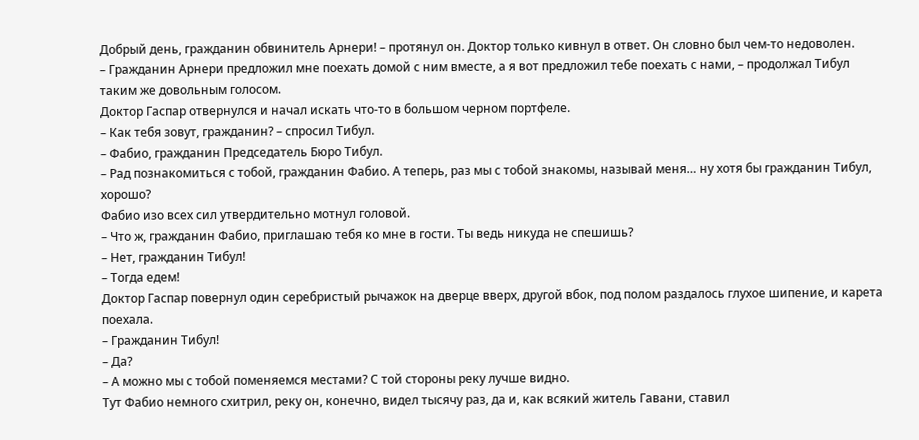Добрый день, гражданин обвинитель Арнери! – протянул он. Доктор только кивнул в ответ. Он словно был чем-то недоволен.
– Гражданин Арнери предложил мне поехать домой с ним вместе, а я вот предложил тебе поехать с нами, – продолжал Тибул таким же довольным голосом.
Доктор Гаспар отвернулся и начал искать что-то в большом черном портфеле.
– Как тебя зовут, гражданин? – спросил Тибул.
– Фабио, гражданин Председатель Бюро Тибул.
– Рад познакомиться с тобой, гражданин Фабио. А теперь, раз мы с тобой знакомы, называй меня… ну хотя бы гражданин Тибул, хорошо?
Фабио изо всех сил утвердительно мотнул головой.
– Что ж, гражданин Фабио, приглашаю тебя ко мне в гости. Ты ведь никуда не спешишь?
– Нет, гражданин Тибул!
– Тогда едем!
Доктор Гаспар повернул один серебристый рычажок на дверце вверх, другой вбок, под полом раздалось глухое шипение, и карета поехала.
– Гражданин Тибул!
– Да?
– А можно мы с тобой поменяемся местами? С той стороны реку лучше видно.
Тут Фабио немного схитрил, реку он, конечно, видел тысячу раз, да и, как всякий житель Гавани, ставил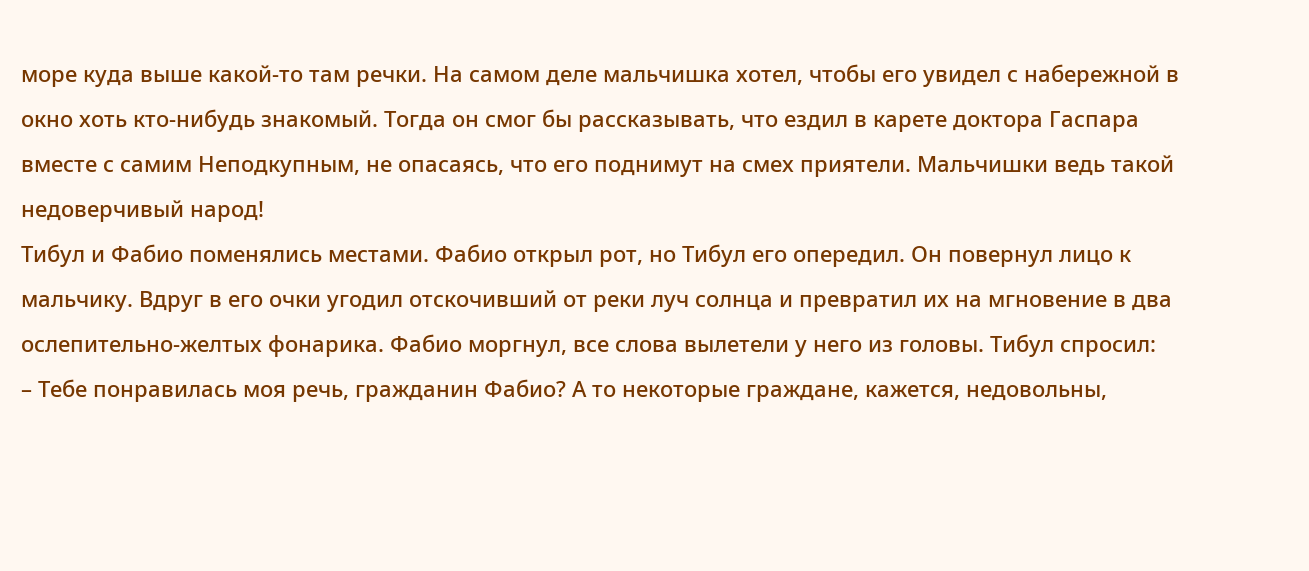море куда выше какой-то там речки. На самом деле мальчишка хотел, чтобы его увидел с набережной в окно хоть кто-нибудь знакомый. Тогда он смог бы рассказывать, что ездил в карете доктора Гаспара вместе с самим Неподкупным, не опасаясь, что его поднимут на смех приятели. Мальчишки ведь такой недоверчивый народ!
Тибул и Фабио поменялись местами. Фабио открыл рот, но Тибул его опередил. Он повернул лицо к мальчику. Вдруг в его очки угодил отскочивший от реки луч солнца и превратил их на мгновение в два ослепительно-желтых фонарика. Фабио моргнул, все слова вылетели у него из головы. Тибул спросил:
– Тебе понравилась моя речь, гражданин Фабио? А то некоторые граждане, кажется, недовольны,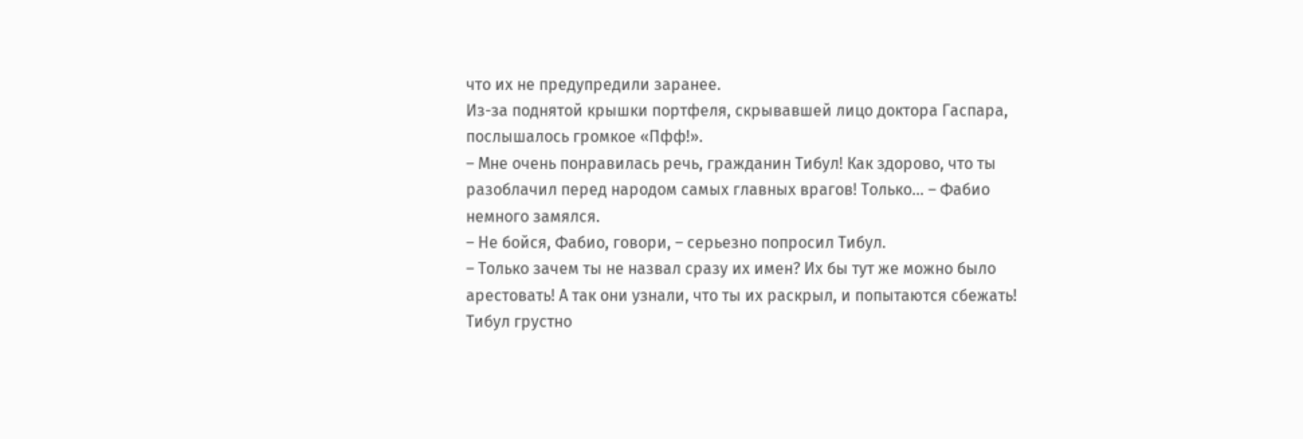что их не предупредили заранее.
Из-за поднятой крышки портфеля, скрывавшей лицо доктора Гаспара, послышалось громкое «Пфф!».
– Мне очень понравилась речь, гражданин Тибул! Как здорово, что ты разоблачил перед народом самых главных врагов! Только… – Фабио немного замялся.
– Не бойся, Фабио, говори, – серьезно попросил Тибул.
– Только зачем ты не назвал сразу их имен? Их бы тут же можно было арестовать! А так они узнали, что ты их раскрыл, и попытаются сбежать!
Тибул грустно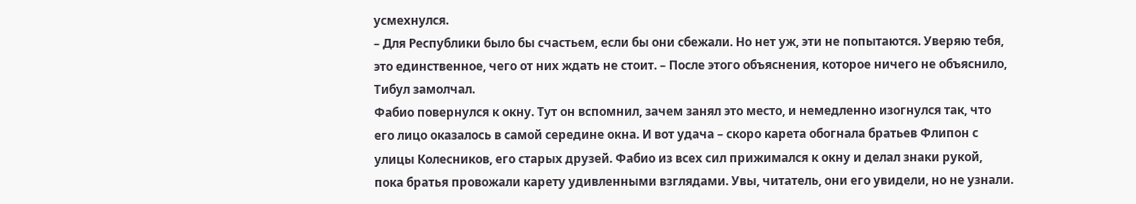усмехнулся.
– Для Республики было бы счастьем, если бы они сбежали. Но нет уж, эти не попытаются. Уверяю тебя, это единственное, чего от них ждать не стоит. – После этого объяснения, которое ничего не объяснило, Тибул замолчал.
Фабио повернулся к окну. Тут он вспомнил, зачем занял это место, и немедленно изогнулся так, что его лицо оказалось в самой середине окна. И вот удача – скоро карета обогнала братьев Флипон с улицы Колесников, его старых друзей. Фабио из всех сил прижимался к окну и делал знаки рукой, пока братья провожали карету удивленными взглядами. Увы, читатель, они его увидели, но не узнали.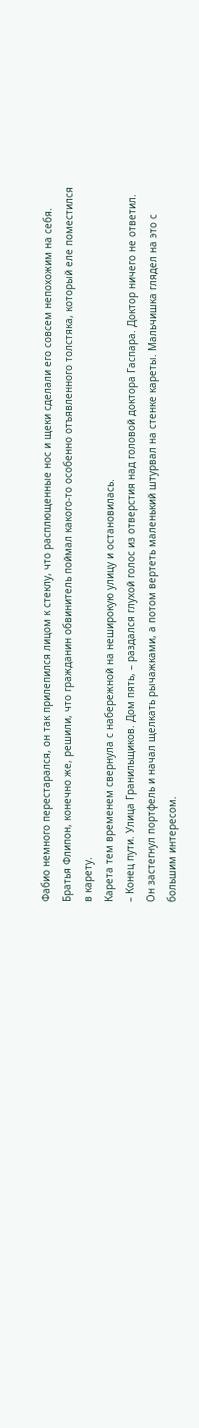Фабио немного перестарался, он так прилепился лицом к стеклу, что расплющенные нос и щеки сделали его совсем непохожим на себя. Братья Флипон, конечно же, решили, что гражданин обвинитель поймал какого-то особенно отъявленного толстяка, который еле поместился в карету.
Карета тем временем свернула с набережной на неширокую улицу и остановилась.
– Конец пути. Улица Гранильщиков. Дом пять, – раздался глухой голос из отверстия над головой доктора Гаспара. Доктор ничего не ответил. Он застегнул портфель и начал щелкать рычажками, а потом вертеть маленький штурвал на стенке кареты. Мальчишка глядел на это с большим интересом.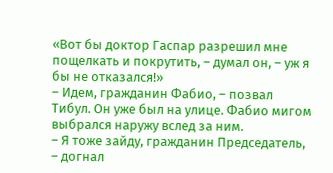«Вот бы доктор Гаспар разрешил мне пощелкать и покрутить, – думал он, – уж я бы не отказался!»
– Идем, гражданин Фабио, – позвал Тибул. Он уже был на улице. Фабио мигом выбрался наружу вслед за ним.
– Я тоже зайду, гражданин Председатель, – догнал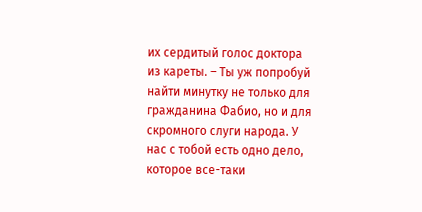их сердитый голос доктора из кареты. – Ты уж попробуй найти минутку не только для гражданина Фабио, но и для скромного слуги народа. У нас с тобой есть одно дело, которое все-таки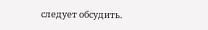следует обсудить.